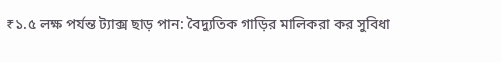₹১.৫ লক্ষ পর্যন্ত ট্যাক্স ছাড় পান: বৈদ্যুতিক গাড়ির মালিকরা কর সুবিধা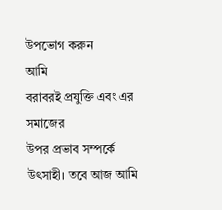উপভোগ করুন
আমি
বরাবরই প্রযুক্তি এবং এর সমাজের
উপর প্রভাব সম্পর্কে উৎসাহী। তবে আজ আমি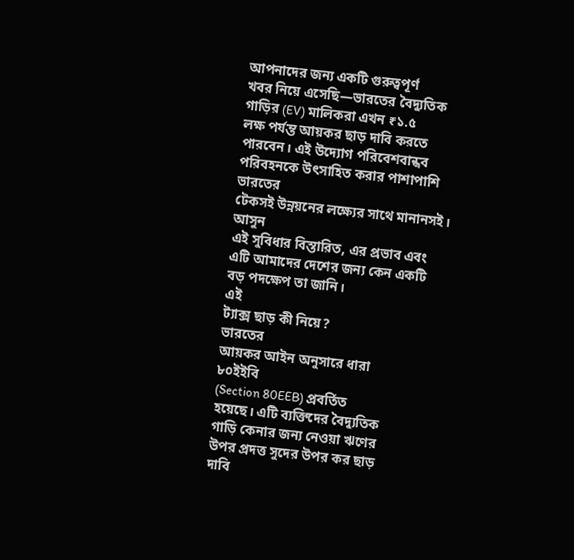আপনাদের জন্য একটি গুরুত্বপূর্ণ
খবর নিয়ে এসেছি—ভারতের বৈদ্যুতিক গাড়ির (EV) মালিকরা এখন ₹১.৫
লক্ষ পর্যন্ত আয়কর ছাড় দাবি করতে
পারবেন। এই উদ্যোগ পরিবেশবান্ধব
পরিবহনকে উৎসাহিত করার পাশাপাশি ভারতের
টেকসই উন্নয়নের লক্ষ্যের সাথে মানানসই। আসুন
এই সুবিধার বিস্তারিত, এর প্রভাব এবং
এটি আমাদের দেশের জন্য কেন একটি
বড় পদক্ষেপ তা জানি।
এই
ট্যাক্স ছাড় কী নিয়ে?
ভারতের
আয়কর আইন অনুসারে ধারা
৮০ইইবি
(Section 80EEB) প্রবর্তিত
হয়েছে। এটি ব্যক্তিদের বৈদ্যুতিক
গাড়ি কেনার জন্য নেওয়া ঋণের
উপর প্রদত্ত সুদের উপর কর ছাড়
দাবি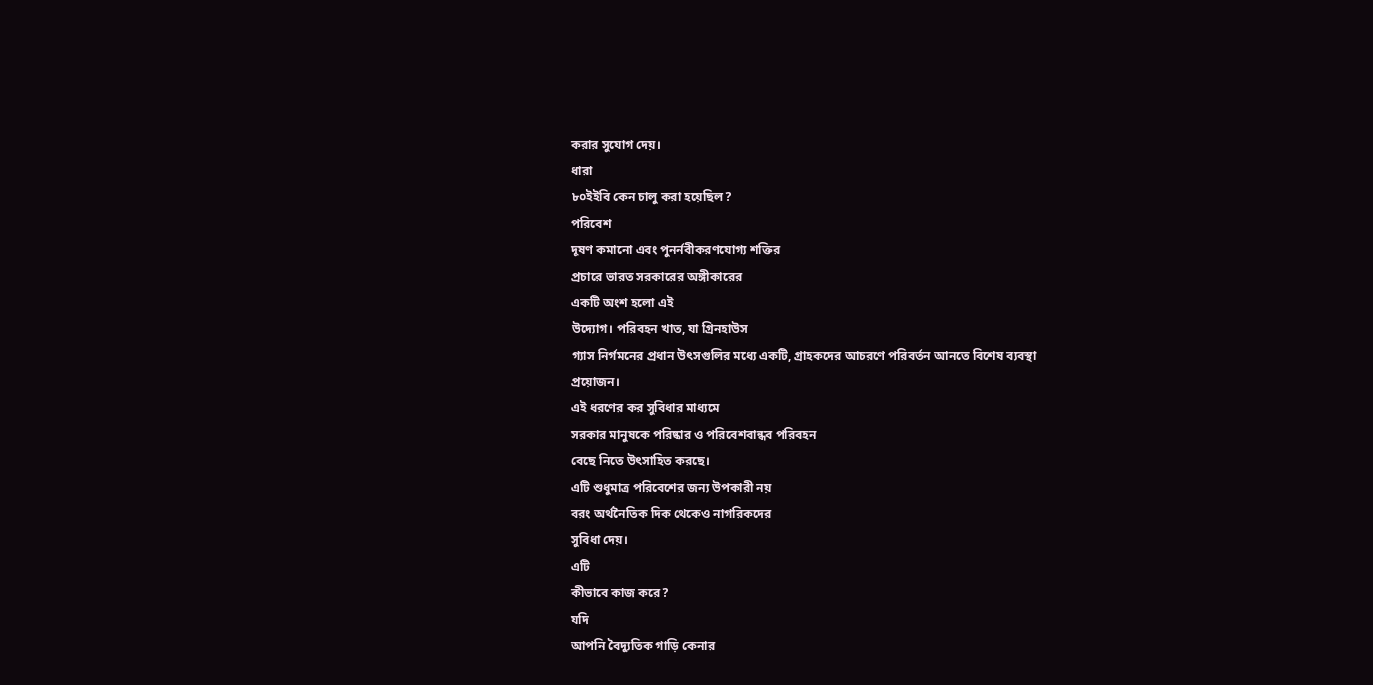করার সুযোগ দেয়।
ধারা
৮০ইইবি কেন চালু করা হয়েছিল?
পরিবেশ
দূষণ কমানো এবং পুনর্নবীকরণযোগ্য শক্তির
প্রচারে ভারত সরকারের অঙ্গীকারের
একটি অংশ হলো এই
উদ্যোগ। পরিবহন খাত, যা গ্রিনহাউস
গ্যাস নির্গমনের প্রধান উৎসগুলির মধ্যে একটি, গ্রাহকদের আচরণে পরিবর্তন আনতে বিশেষ ব্যবস্থা
প্রয়োজন।
এই ধরণের কর সুবিধার মাধ্যমে
সরকার মানুষকে পরিষ্কার ও পরিবেশবান্ধব পরিবহন
বেছে নিতে উৎসাহিত করছে।
এটি শুধুমাত্র পরিবেশের জন্য উপকারী নয়
বরং অর্থনৈতিক দিক থেকেও নাগরিকদের
সুবিধা দেয়।
এটি
কীভাবে কাজ করে?
যদি
আপনি বৈদ্যুতিক গাড়ি কেনার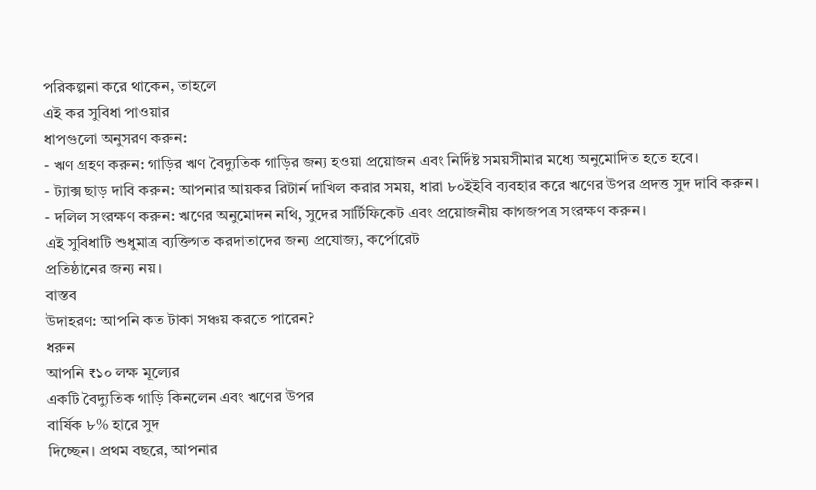পরিকল্পনা করে থাকেন, তাহলে
এই কর সুবিধা পাওয়ার
ধাপগুলো অনুসরণ করুন:
- ঋণ গ্রহণ করুন: গাড়ির ঋণ বৈদ্যুতিক গাড়ির জন্য হওয়া প্রয়োজন এবং নির্দিষ্ট সময়সীমার মধ্যে অনুমোদিত হতে হবে।
- ট্যাক্স ছাড় দাবি করুন: আপনার আয়কর রিটার্ন দাখিল করার সময়, ধারা ৮০ইইবি ব্যবহার করে ঋণের উপর প্রদত্ত সুদ দাবি করুন।
- দলিল সংরক্ষণ করুন: ঋণের অনুমোদন নথি, সুদের সার্টিফিকেট এবং প্রয়োজনীয় কাগজপত্র সংরক্ষণ করুন।
এই সুবিধাটি শুধুমাত্র ব্যক্তিগত করদাতাদের জন্য প্রযোজ্য, কর্পোরেট
প্রতিষ্ঠানের জন্য নয়।
বাস্তব
উদাহরণ: আপনি কত টাকা সঞ্চয় করতে পারেন?
ধরুন
আপনি ₹১০ লক্ষ মূল্যের
একটি বৈদ্যুতিক গাড়ি কিনলেন এবং ঋণের উপর
বার্ষিক ৮% হারে সুদ
দিচ্ছেন। প্রথম বছরে, আপনার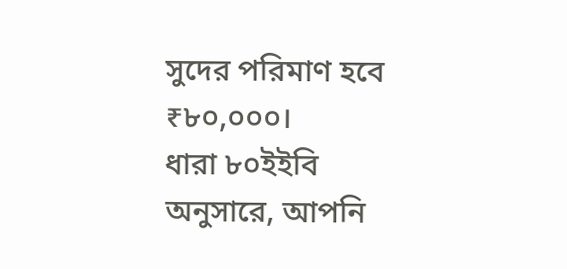সুদের পরিমাণ হবে ₹৮০,০০০।
ধারা ৮০ইইবি অনুসারে, আপনি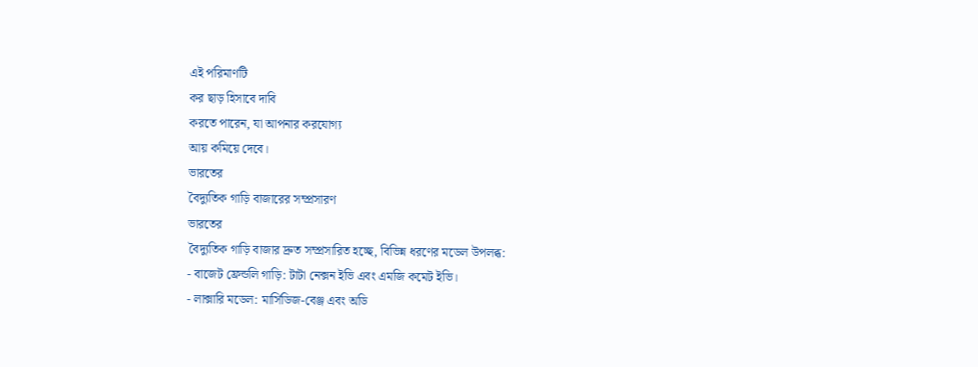এই পরিমাণটি
কর ছাড় হিসাবে দাবি
করতে পারেন, যা আপনার করযোগ্য
আয় কমিয়ে দেবে।
ভারতের
বৈদ্যুতিক গাড়ি বাজারের সম্প্রসারণ
ভারতের
বৈদ্যুতিক গাড়ি বাজার দ্রুত সম্প্রসারিত হচ্ছে, বিভিন্ন ধরণের মডেল উপলব্ধ:
- বাজেট ফ্রেন্ডলি গাড়ি: টাটা নেক্সন ইভি এবং এমজি কমেট ইভি।
- লাক্সারি মডেল: মার্সিডিজ-বেঞ্জ এবং অডি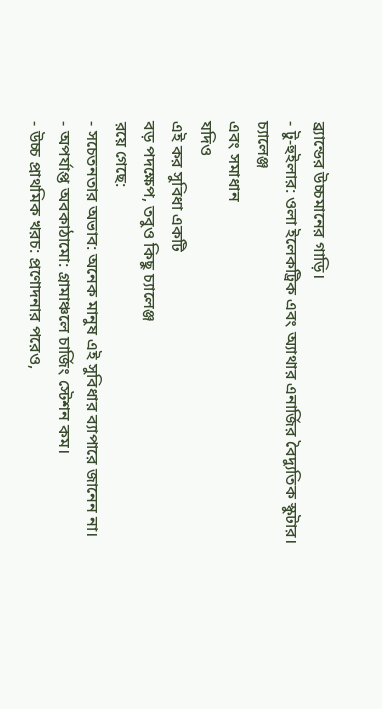ব্র্যান্ডের উচ্চমানের গাড়ি।
- টু-হুইলার: ওলা ইলেকট্রিক এবং অ্যাথার এনার্জির বৈদ্যুতিক স্কুটার।
চ্যালেঞ্জ
এবং সমাধান
যদিও
এই কর সুবিধা একটি
বড় পদক্ষেপ, তবুও কিছু চ্যালেঞ্জ
রয়ে গেছে:
- সচেতনতার অভাব: অনেক মানুষ এই সুবিধার ব্যাপারে জানেন না।
- অপর্যাপ্ত অবকাঠামো: গ্রামাঞ্চলে চার্জিং স্টেশন কম।
- উচ্চ প্রাথমিক খরচ: প্রণোদনার পরেও,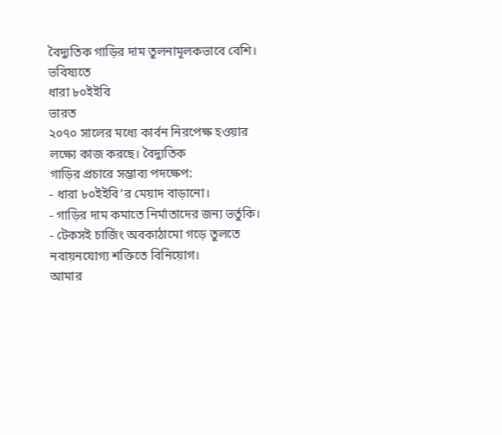বৈদ্যুতিক গাড়ির দাম তুলনামূলকভাবে বেশি।
ভবিষ্যতে
ধারা ৮০ইইবি
ভারত
২০৭০ সালের মধ্যে কার্বন নিরপেক্ষ হওয়ার লক্ষ্যে কাজ করছে। বৈদ্যুতিক
গাড়ির প্রচারে সম্ভাব্য পদক্ষেপ:
- ধারা ৮০ইইবি’র মেয়াদ বাড়ানো।
- গাড়ির দাম কমাতে নির্মাতাদের জন্য ভর্তুকি।
- টেকসই চার্জিং অবকাঠামো গড়ে তুলতে নবায়নযোগ্য শক্তিতে বিনিয়োগ।
আমার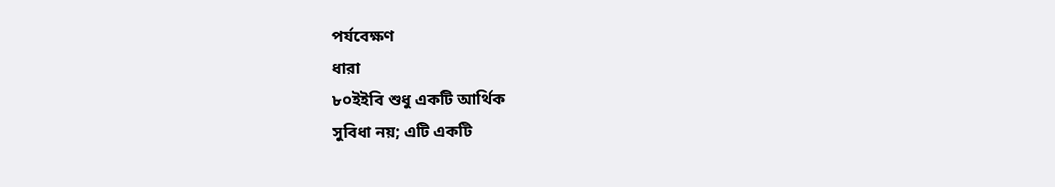পর্যবেক্ষণ
ধারা
৮০ইইবি শুধু একটি আর্থিক
সুবিধা নয়; এটি একটি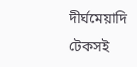দীর্ঘমেয়াদি টেকসই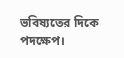ভবিষ্যতের দিকে পদক্ষেপ।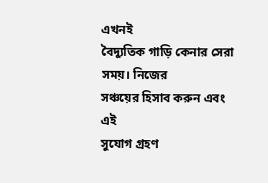এখনই
বৈদ্যুতিক গাড়ি কেনার সেরা সময়। নিজের
সঞ্চয়ের হিসাব করুন এবং এই
সুযোগ গ্রহণ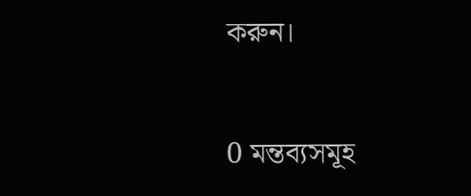করুন।


0 মন্তব্যসমূহ